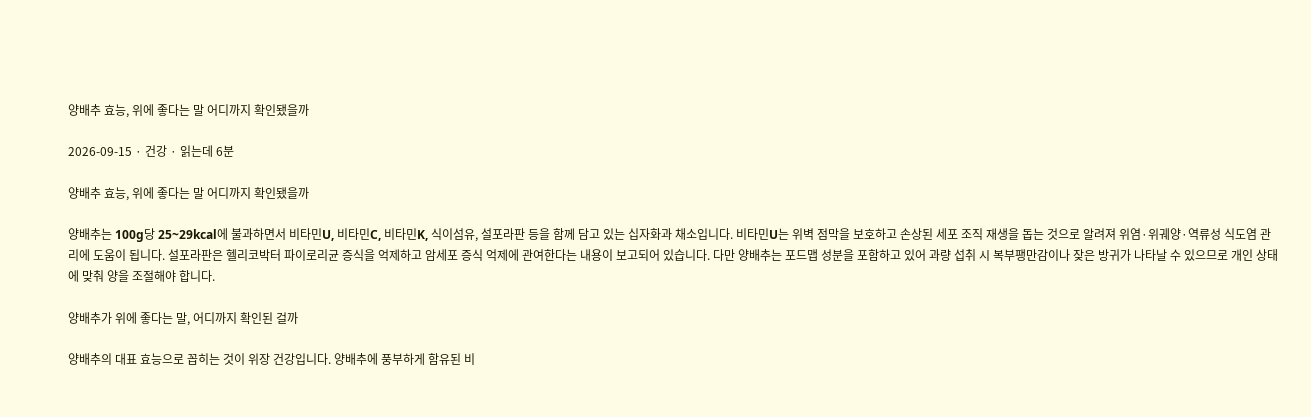양배추 효능, 위에 좋다는 말 어디까지 확인됐을까

2026-09-15 · 건강 · 읽는데 6분

양배추 효능, 위에 좋다는 말 어디까지 확인됐을까

양배추는 100g당 25~29kcal에 불과하면서 비타민U, 비타민C, 비타민K, 식이섬유, 설포라판 등을 함께 담고 있는 십자화과 채소입니다. 비타민U는 위벽 점막을 보호하고 손상된 세포 조직 재생을 돕는 것으로 알려져 위염·위궤양·역류성 식도염 관리에 도움이 됩니다. 설포라판은 헬리코박터 파이로리균 증식을 억제하고 암세포 증식 억제에 관여한다는 내용이 보고되어 있습니다. 다만 양배추는 포드맵 성분을 포함하고 있어 과량 섭취 시 복부팽만감이나 잦은 방귀가 나타날 수 있으므로 개인 상태에 맞춰 양을 조절해야 합니다.

양배추가 위에 좋다는 말, 어디까지 확인된 걸까

양배추의 대표 효능으로 꼽히는 것이 위장 건강입니다. 양배추에 풍부하게 함유된 비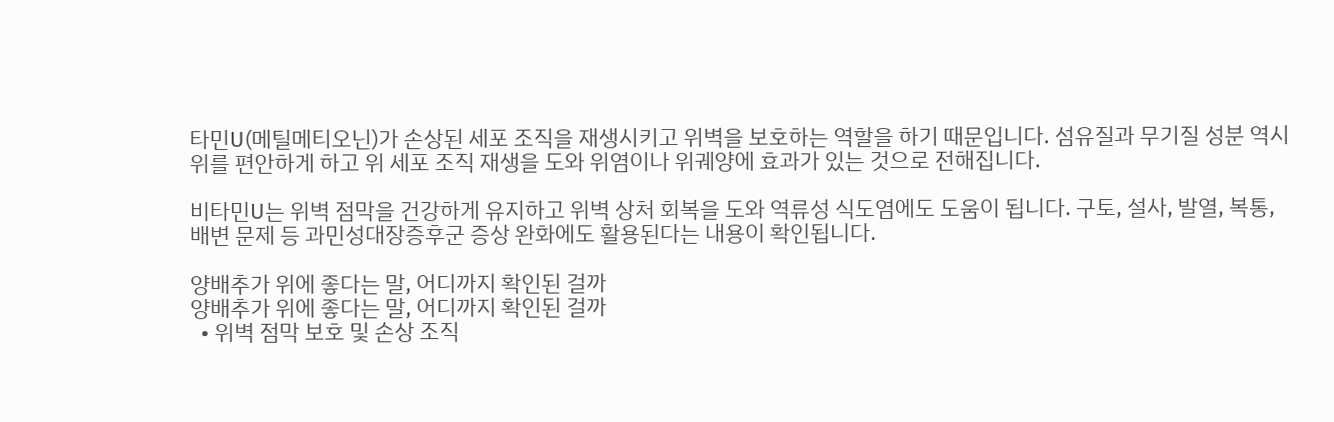타민U(메틸메티오닌)가 손상된 세포 조직을 재생시키고 위벽을 보호하는 역할을 하기 때문입니다. 섬유질과 무기질 성분 역시 위를 편안하게 하고 위 세포 조직 재생을 도와 위염이나 위궤양에 효과가 있는 것으로 전해집니다.

비타민U는 위벽 점막을 건강하게 유지하고 위벽 상처 회복을 도와 역류성 식도염에도 도움이 됩니다. 구토, 설사, 발열, 복통, 배변 문제 등 과민성대장증후군 증상 완화에도 활용된다는 내용이 확인됩니다.

양배추가 위에 좋다는 말, 어디까지 확인된 걸까
양배추가 위에 좋다는 말, 어디까지 확인된 걸까
  • 위벽 점막 보호 및 손상 조직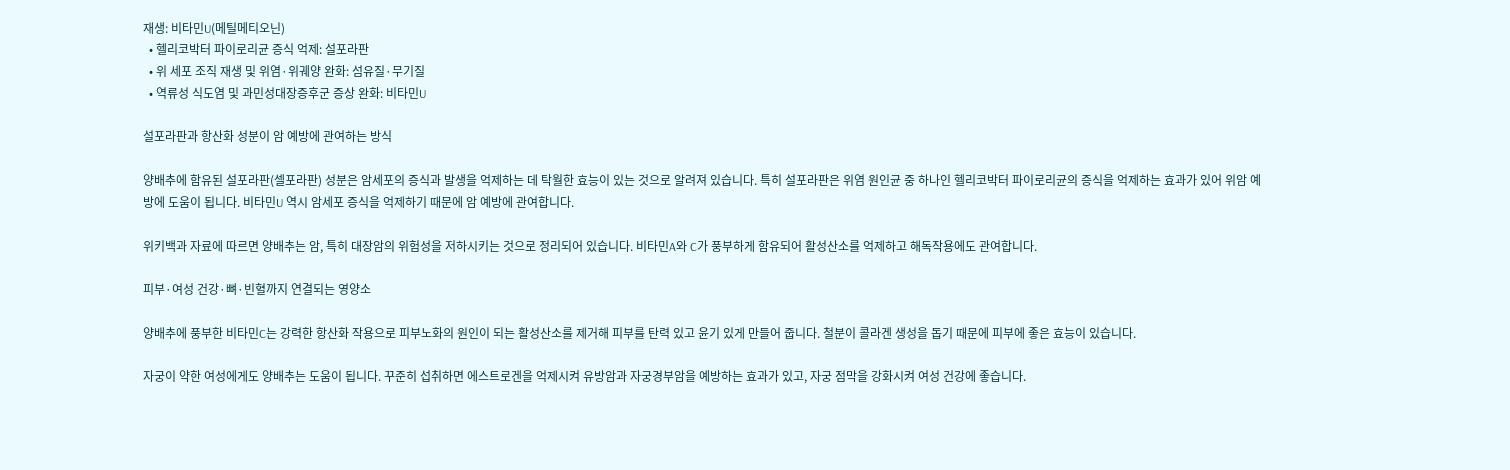재생: 비타민U(메틸메티오닌)
  • 헬리코박터 파이로리균 증식 억제: 설포라판
  • 위 세포 조직 재생 및 위염·위궤양 완화: 섬유질·무기질
  • 역류성 식도염 및 과민성대장증후군 증상 완화: 비타민U

설포라판과 항산화 성분이 암 예방에 관여하는 방식

양배추에 함유된 설포라판(셀포라판) 성분은 암세포의 증식과 발생을 억제하는 데 탁월한 효능이 있는 것으로 알려져 있습니다. 특히 설포라판은 위염 원인균 중 하나인 헬리코박터 파이로리균의 증식을 억제하는 효과가 있어 위암 예방에 도움이 됩니다. 비타민U 역시 암세포 증식을 억제하기 때문에 암 예방에 관여합니다.

위키백과 자료에 따르면 양배추는 암, 특히 대장암의 위험성을 저하시키는 것으로 정리되어 있습니다. 비타민A와 C가 풍부하게 함유되어 활성산소를 억제하고 해독작용에도 관여합니다.

피부·여성 건강·뼈·빈혈까지 연결되는 영양소

양배추에 풍부한 비타민C는 강력한 항산화 작용으로 피부노화의 원인이 되는 활성산소를 제거해 피부를 탄력 있고 윤기 있게 만들어 줍니다. 철분이 콜라겐 생성을 돕기 때문에 피부에 좋은 효능이 있습니다.

자궁이 약한 여성에게도 양배추는 도움이 됩니다. 꾸준히 섭취하면 에스트로겐을 억제시켜 유방암과 자궁경부암을 예방하는 효과가 있고, 자궁 점막을 강화시켜 여성 건강에 좋습니다.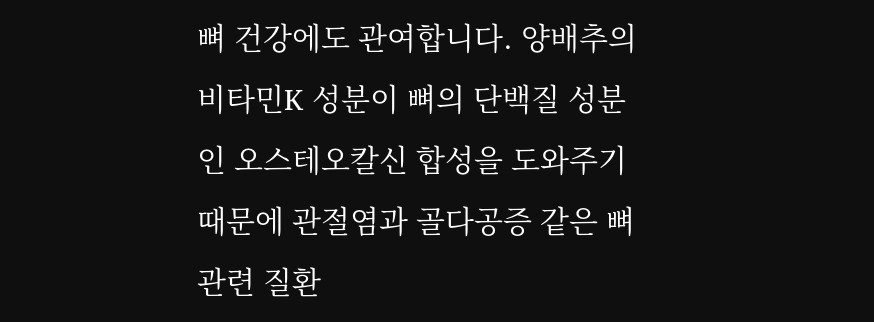뼈 건강에도 관여합니다. 양배추의 비타민K 성분이 뼈의 단백질 성분인 오스테오칼신 합성을 도와주기 때문에 관절염과 골다공증 같은 뼈 관련 질환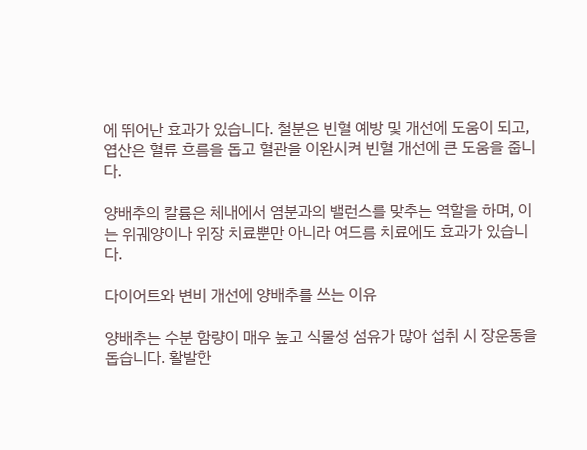에 뛰어난 효과가 있습니다. 철분은 빈혈 예방 및 개선에 도움이 되고, 엽산은 혈류 흐름을 돕고 혈관을 이완시켜 빈혈 개선에 큰 도움을 줍니다.

양배추의 칼륨은 체내에서 염분과의 밸런스를 맞추는 역할을 하며, 이는 위궤양이나 위장 치료뿐만 아니라 여드름 치료에도 효과가 있습니다.

다이어트와 변비 개선에 양배추를 쓰는 이유

양배추는 수분 함량이 매우 높고 식물성 섬유가 많아 섭취 시 장운동을 돕습니다. 활발한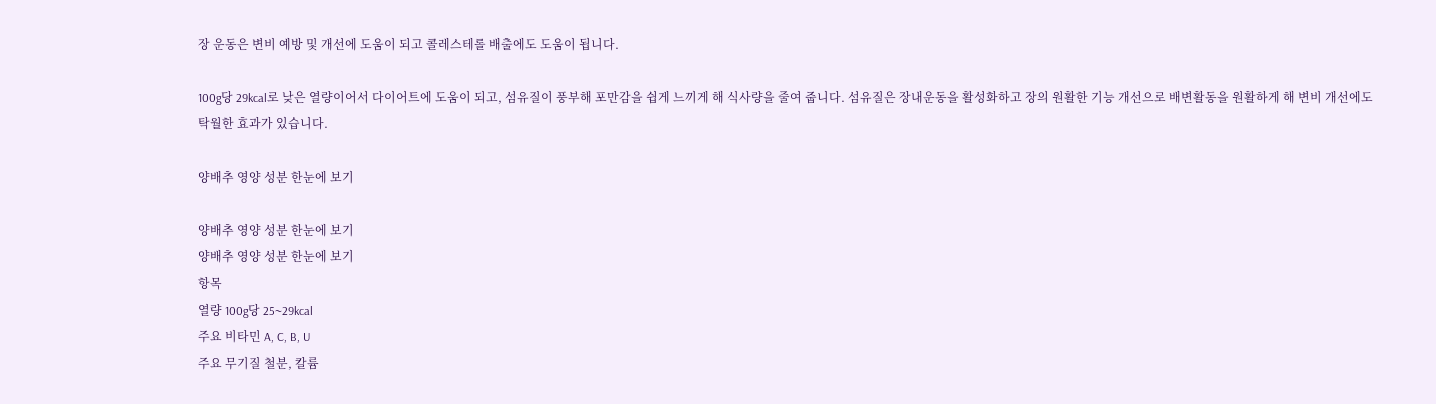장 운동은 변비 예방 및 개선에 도움이 되고 콜레스테롤 배출에도 도움이 됩니다.

100g당 29kcal로 낮은 열량이어서 다이어트에 도움이 되고, 섬유질이 풍부해 포만감을 쉽게 느끼게 해 식사량을 줄여 줍니다. 섬유질은 장내운동을 활성화하고 장의 원활한 기능 개선으로 배변활동을 원활하게 해 변비 개선에도 탁월한 효과가 있습니다.

양배추 영양 성분 한눈에 보기

양배추 영양 성분 한눈에 보기
양배추 영양 성분 한눈에 보기
항목
열량 100g당 25~29kcal
주요 비타민 A, C, B, U
주요 무기질 철분, 칼륨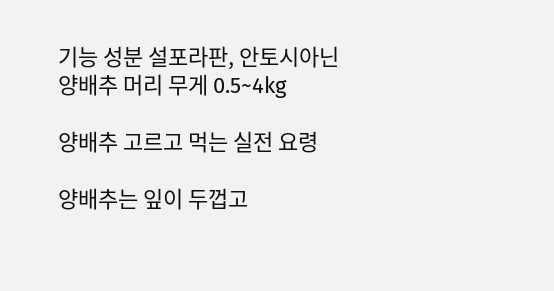기능 성분 설포라판, 안토시아닌
양배추 머리 무게 0.5~4kg

양배추 고르고 먹는 실전 요령

양배추는 잎이 두껍고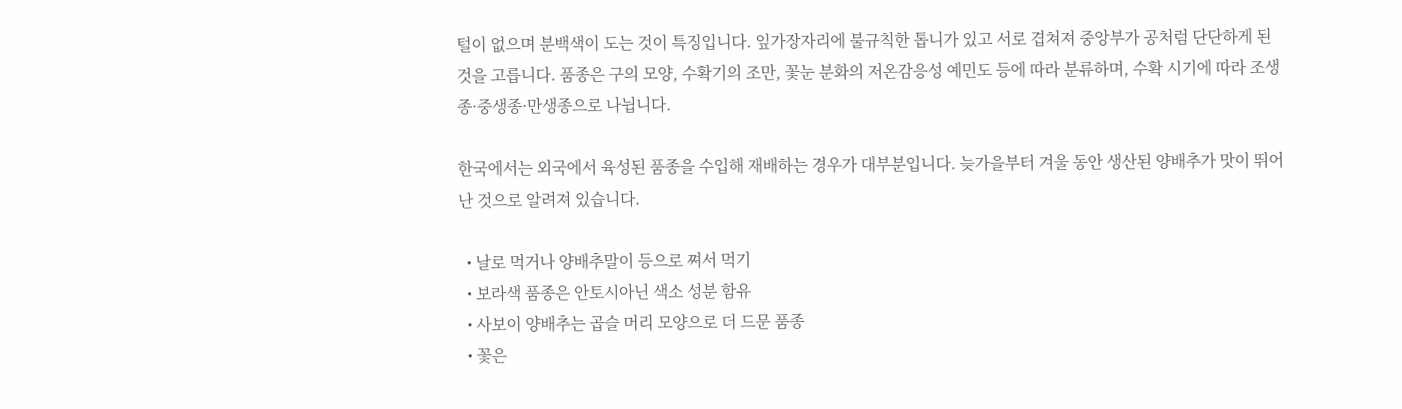털이 없으며 분백색이 도는 것이 특징입니다. 잎가장자리에 불규칙한 톱니가 있고 서로 겹쳐져 중앙부가 공처럼 단단하게 된 것을 고릅니다. 품종은 구의 모양, 수확기의 조만, 꽃눈 분화의 저온감응성 예민도 등에 따라 분류하며, 수확 시기에 따라 조생종·중생종·만생종으로 나뉩니다.

한국에서는 외국에서 육성된 품종을 수입해 재배하는 경우가 대부분입니다. 늦가을부터 겨울 동안 생산된 양배추가 맛이 뛰어난 것으로 알려져 있습니다.

  • 날로 먹거나 양배추말이 등으로 쪄서 먹기
  • 보라색 품종은 안토시아닌 색소 성분 함유
  • 사보이 양배추는 곱슬 머리 모양으로 더 드문 품종
  • 꽃은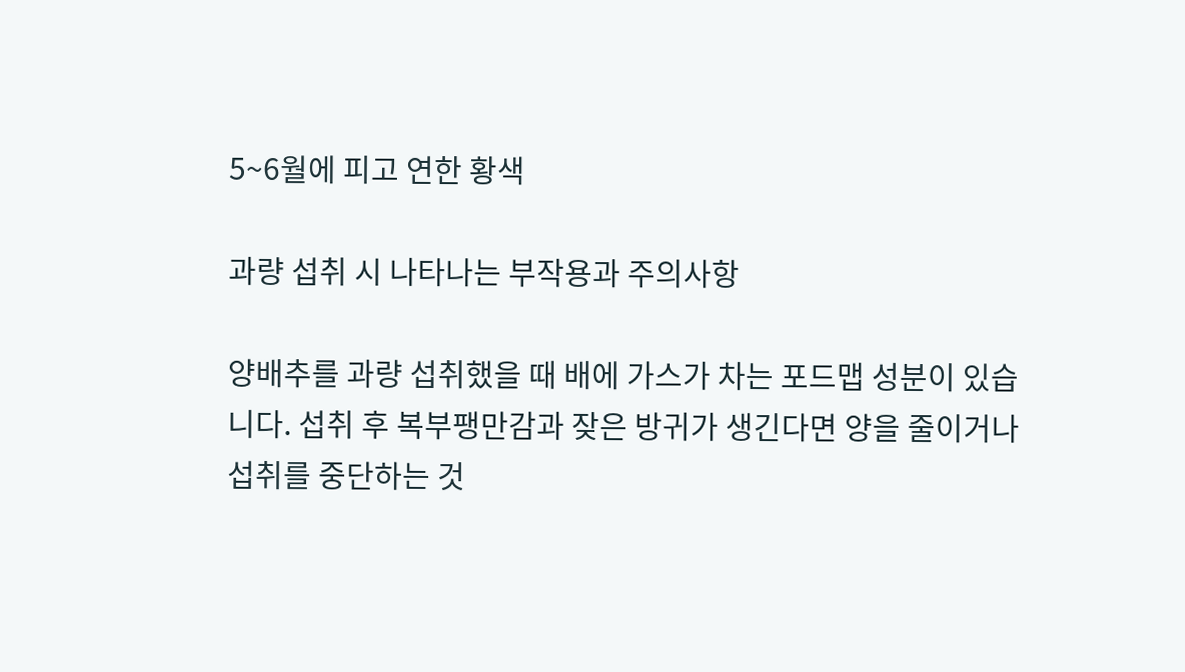5~6월에 피고 연한 황색

과량 섭취 시 나타나는 부작용과 주의사항

양배추를 과량 섭취했을 때 배에 가스가 차는 포드맵 성분이 있습니다. 섭취 후 복부팽만감과 잦은 방귀가 생긴다면 양을 줄이거나 섭취를 중단하는 것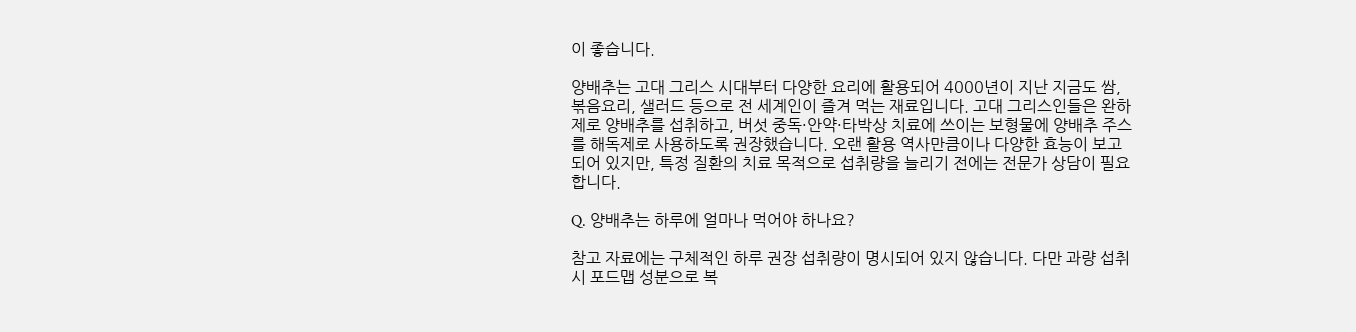이 좋습니다.

양배추는 고대 그리스 시대부터 다양한 요리에 활용되어 4000년이 지난 지금도 쌈, 볶음요리, 샐러드 등으로 전 세계인이 즐겨 먹는 재료입니다. 고대 그리스인들은 완하제로 양배추를 섭취하고, 버섯 중독·안약·타박상 치료에 쓰이는 보형물에 양배추 주스를 해독제로 사용하도록 권장했습니다. 오랜 활용 역사만큼이나 다양한 효능이 보고되어 있지만, 특정 질환의 치료 목적으로 섭취량을 늘리기 전에는 전문가 상담이 필요합니다.

Q. 양배추는 하루에 얼마나 먹어야 하나요?

참고 자료에는 구체적인 하루 권장 섭취량이 명시되어 있지 않습니다. 다만 과량 섭취 시 포드맵 성분으로 복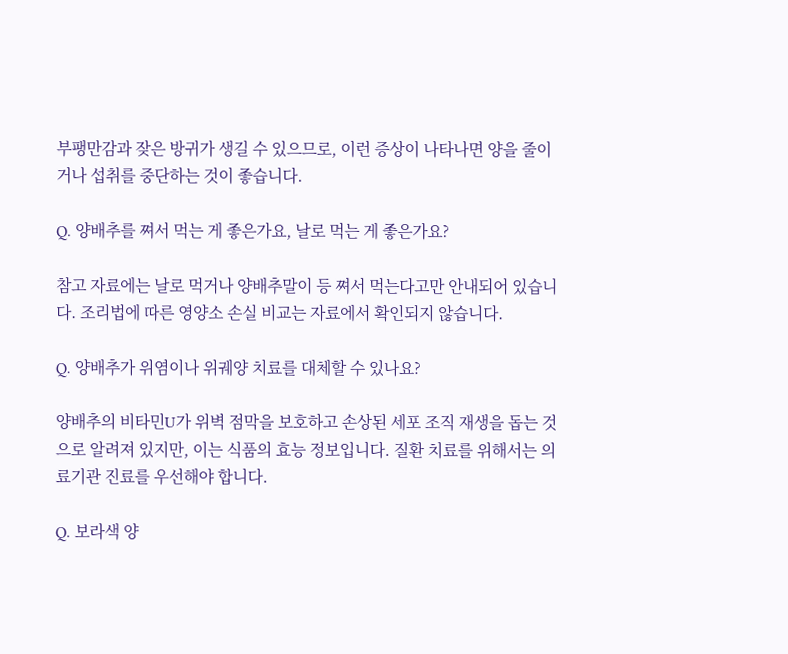부팽만감과 잦은 방귀가 생길 수 있으므로, 이런 증상이 나타나면 양을 줄이거나 섭취를 중단하는 것이 좋습니다.

Q. 양배추를 쪄서 먹는 게 좋은가요, 날로 먹는 게 좋은가요?

참고 자료에는 날로 먹거나 양배추말이 등 쪄서 먹는다고만 안내되어 있습니다. 조리법에 따른 영양소 손실 비교는 자료에서 확인되지 않습니다.

Q. 양배추가 위염이나 위궤양 치료를 대체할 수 있나요?

양배추의 비타민U가 위벽 점막을 보호하고 손상된 세포 조직 재생을 돕는 것으로 알려져 있지만, 이는 식품의 효능 정보입니다. 질환 치료를 위해서는 의료기관 진료를 우선해야 합니다.

Q. 보라색 양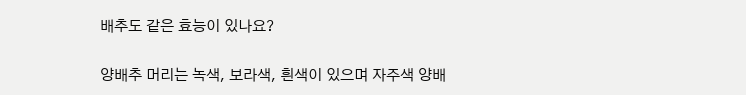배추도 같은 효능이 있나요?

양배추 머리는 녹색, 보라색, 흰색이 있으며 자주색 양배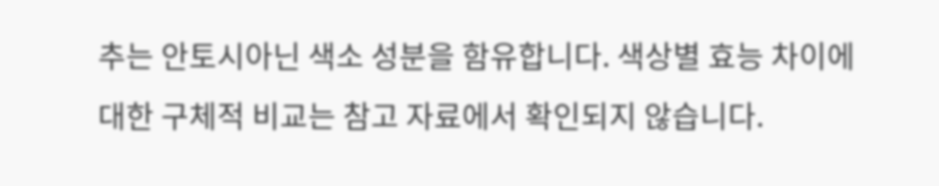추는 안토시아닌 색소 성분을 함유합니다. 색상별 효능 차이에 대한 구체적 비교는 참고 자료에서 확인되지 않습니다.